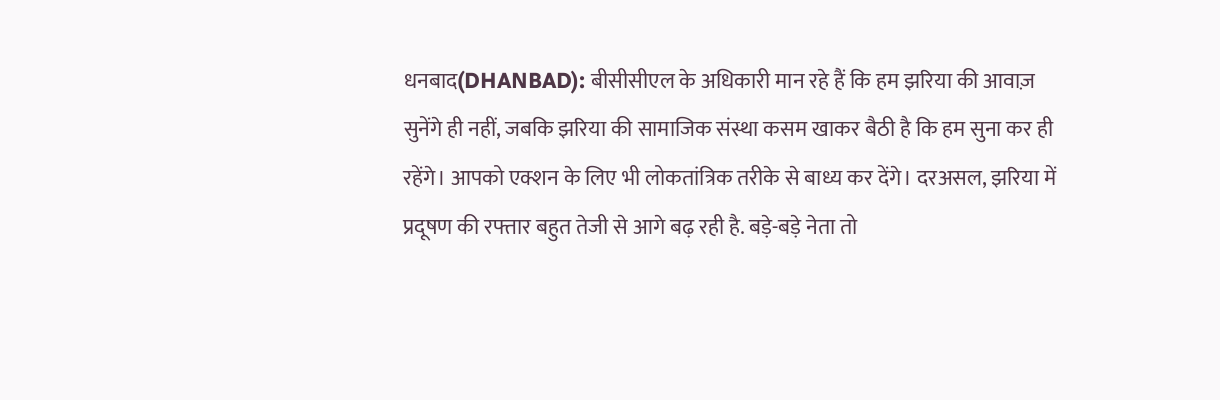धनबाद(DHANBAD): बीसीसीएल के अधिकारी मान रहे हैं कि हम झरिया की आवाज़ सुनेंगे ही नहीं, जबकि झरिया की सामाजिक संस्था कसम खाकर बैठी है कि हम सुना कर ही रहेंगे। आपको एक्शन के लिए भी लोकतांत्रिक तरीके से बाध्य कर देंगे। दरअसल, झरिया में प्रदूषण की रफ्तार बहुत तेजी से आगे बढ़ रही है. बड़े-बड़े नेता तो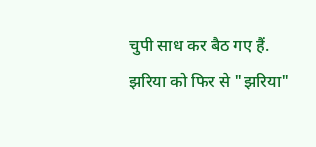चुपी साध कर बैठ गए हैं. झरिया को फिर से "झरिया"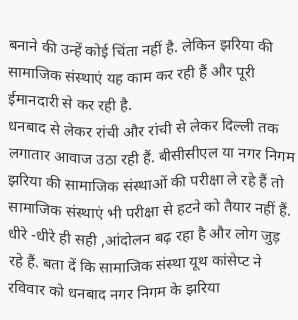बनाने की उन्हें कोई चिंता नहीं है. लेकिन झरिया की सामाजिक संस्थाएं यह काम कर रही हैं और पूरी ईमानदारी से कर रही है.
धनबाद से लेकर रांची और रांची से लेकर दिल्ली तक लगातार आवाज उठा रही हैं. बीसीसीएल या नगर निगम झरिया की सामाजिक संस्थाओं की परीक्षा ले रहे हैं तो सामाजिक संस्थाएं भी परीक्षा से हटने को तैयार नहीं हैं. धीरे -धीरे ही सही ,आंदोलन बढ़ रहा है और लोग जुड़ रहे हैं. बता दें कि सामाजिक संस्था यूथ कांसेप्ट ने रविवार को धनबाद नगर निगम के झरिया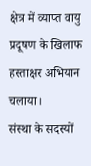क्षेत्र में व्याप्त वायु प्रदूषण के खिलाफ हस्ताक्षर अभियान चलाया।
संस्था के सदस्यों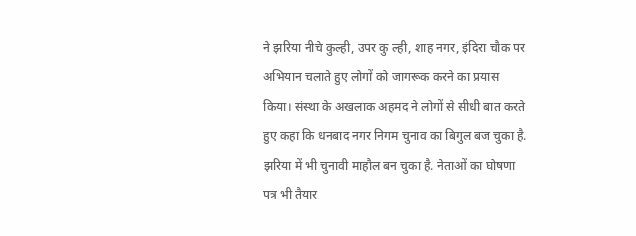ने झरिया नीचे कुल्ही, उपर कु ल्ही, शाह नगर, इंदिरा चौक पर अभियान चलाते हुए लोगों को जागरूक करने का प्रयास किया। संस्था के अखलाक अहमद ने लोगों से सीधी बात करते हुए कहा कि धनबाद नगर निगम चुनाव का बिगुल बज चुका है. झरिया में भी चुनावी माहौल बन चुका है. नेताओं का घोषणा पत्र भी तैयार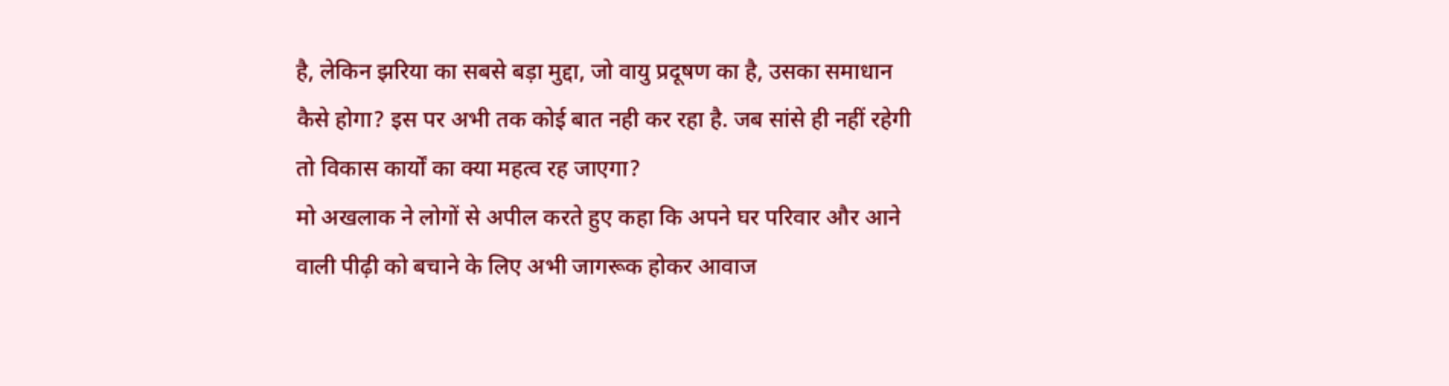है, लेकिन झरिया का सबसे बड़ा मुद्दा, जो वायु प्रदूषण का है, उसका समाधान कैसे होगा? इस पर अभी तक कोई बात नही कर रहा है. जब सांसे ही नहीं रहेगी तो विकास कार्यों का क्या महत्व रह जाएगा?
मो अखलाक ने लोगों से अपील करते हुए कहा कि अपने घर परिवार और आने वाली पीढ़ी को बचाने के लिए अभी जागरूक होकर आवाज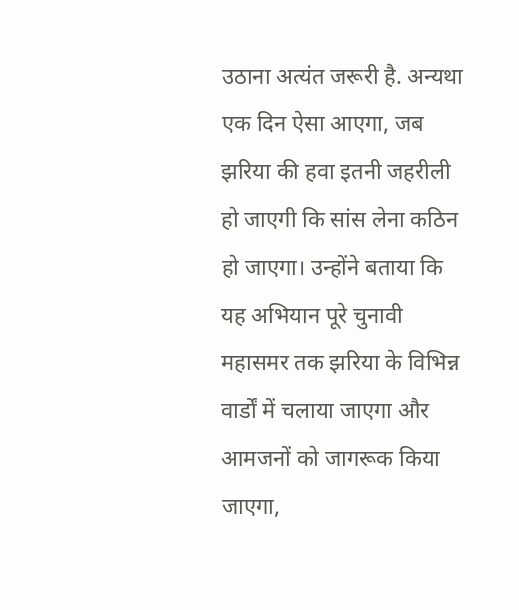उठाना अत्यंत जरूरी है. अन्यथा एक दिन ऐसा आएगा, जब झरिया की हवा इतनी जहरीली हो जाएगी कि सांस लेना कठिन हो जाएगा। उन्होंने बताया कि यह अभियान पूरे चुनावी महासमर तक झरिया के विभिन्न वार्डों में चलाया जाएगा और आमजनों को जागरूक किया जाएगा,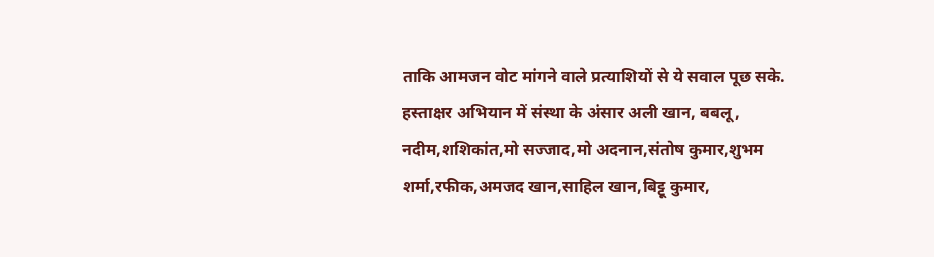ताकि आमजन वोट मांगने वाले प्रत्याशियों से ये सवाल पूछ सके. हस्ताक्षर अभियान में संस्था के अंसार अली खान, बबलू, नदीम,शशिकांत,मो सज्जाद,मो अदनान,संतोष कुमार,शुभम शर्मा,रफीक,अमजद खान,साहिल खान,बिट्टू कुमार,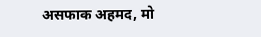असफाक अहमद, मो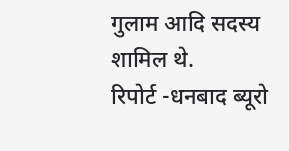गुलाम आदि सदस्य शामिल थे.
रिपोर्ट -धनबाद ब्यूरो